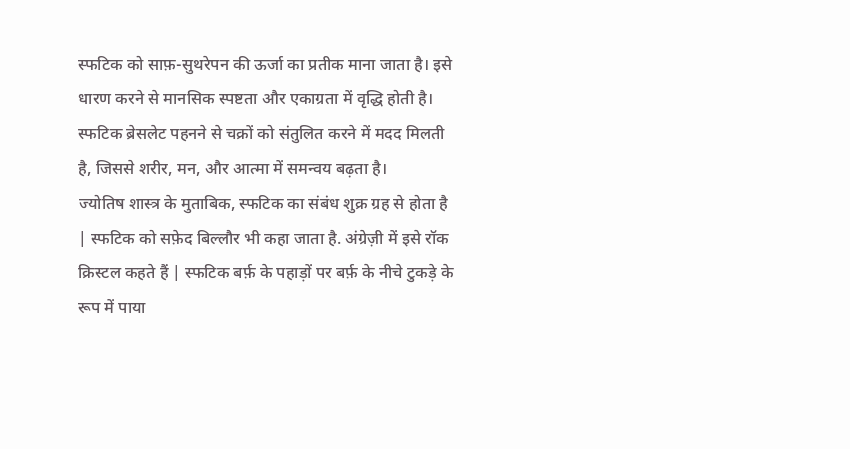स्फटिक को साफ़-सुथरेपन की ऊर्जा का प्रतीक माना जाता है। इसे धारण करने से मानसिक स्पष्टता और एकाग्रता में वृद्धि होती है। स्फटिक ब्रेसलेट पहनने से चक्रों को संतुलित करने में मदद मिलती है, जिससे शरीर, मन, और आत्मा में समन्वय बढ़ता है।
ज्योतिष शास्त्र के मुताबिक, स्फटिक का संबंध शुक्र ग्रह से होता है | स्फटिक को सफ़ेद बिल्लौर भी कहा जाता है. अंग्रेज़ी में इसे रॉक क्रिस्टल कहते हैं | स्फटिक बर्फ़ के पहाड़ों पर बर्फ़ के नीचे टुकड़े के रूप में पाया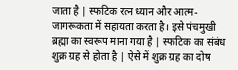जाता है | स्फटिक रत्न ध्यान और आत्म-जागरूकता में सहायता करता है। इसे पंचमुखी ब्रह्मा का स्वरूप माना गया है | स्फटिक का संबंध शुक्र ग्रह से होता है | ऐसे में शुक्र ग्रह का दोष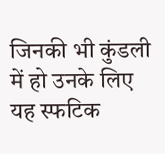जिनकी भी कुंडली में हो उनके लिए यह स्फटिक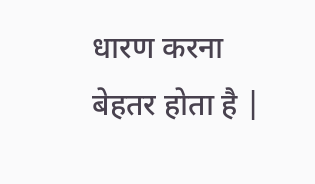धारण करना बेहतर होता है |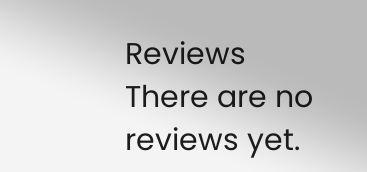Reviews
There are no reviews yet.